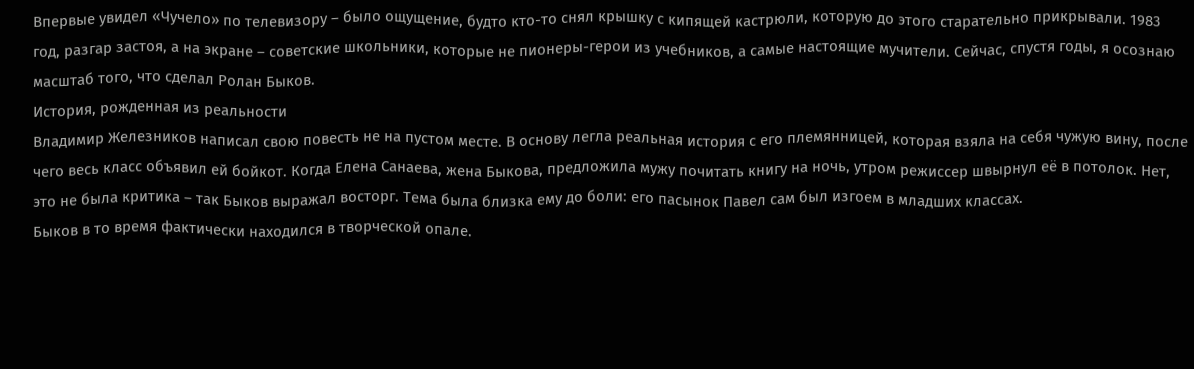Впервые увидел «Чучело» по телевизору – было ощущение, будто кто-то снял крышку с кипящей кастрюли, которую до этого старательно прикрывали. 1983 год, разгар застоя, а на экране – советские школьники, которые не пионеры-герои из учебников, а самые настоящие мучители. Сейчас, спустя годы, я осознаю масштаб того, что сделал Ролан Быков.
История, рожденная из реальности
Владимир Железников написал свою повесть не на пустом месте. В основу легла реальная история с его племянницей, которая взяла на себя чужую вину, после чего весь класс объявил ей бойкот. Когда Елена Санаева, жена Быкова, предложила мужу почитать книгу на ночь, утром режиссер швырнул её в потолок. Нет, это не была критика – так Быков выражал восторг. Тема была близка ему до боли: его пасынок Павел сам был изгоем в младших классах.
Быков в то время фактически находился в творческой опале.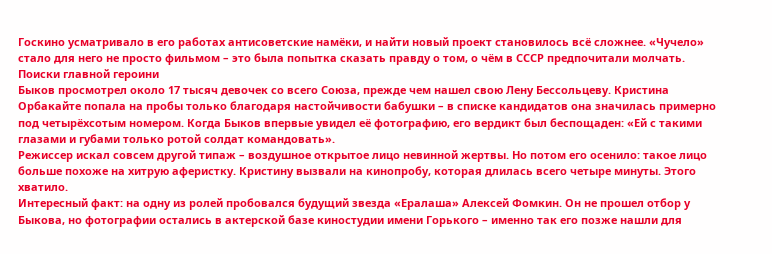Госкино усматривало в его работах антисоветские намёки, и найти новый проект становилось всё сложнее. «Чучело» стало для него не просто фильмом – это была попытка сказать правду о том, о чём в СССР предпочитали молчать.
Поиски главной героини
Быков просмотрел около 17 тысяч девочек со всего Союза, прежде чем нашел свою Лену Бессольцеву. Кристина Орбакайте попала на пробы только благодаря настойчивости бабушки – в списке кандидатов она значилась примерно под четырёхсотым номером. Когда Быков впервые увидел её фотографию, его вердикт был беспощаден: «Ей с такими глазами и губами только ротой солдат командовать».
Режиссер искал совсем другой типаж – воздушное открытое лицо невинной жертвы. Но потом его осенило: такое лицо больше похоже на хитрую аферистку. Кристину вызвали на кинопробу, которая длилась всего четыре минуты. Этого хватило.
Интересный факт: на одну из ролей пробовался будущий звезда «Ералаша» Алексей Фомкин. Он не прошел отбор у Быкова, но фотографии остались в актерской базе киностудии имени Горького – именно так его позже нашли для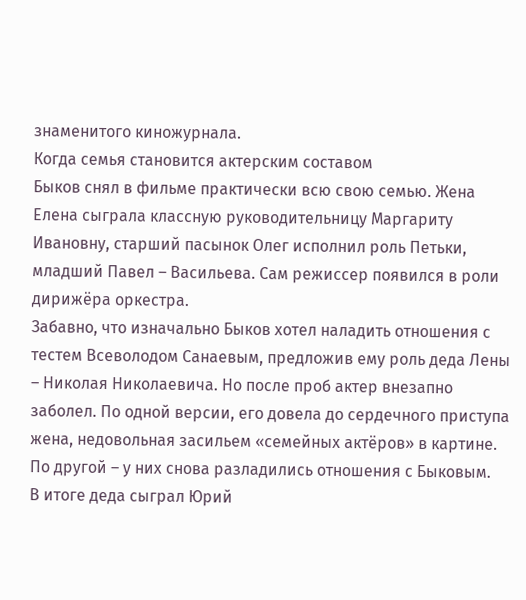знаменитого киножурнала.
Когда семья становится актерским составом
Быков снял в фильме практически всю свою семью. Жена Елена сыграла классную руководительницу Маргариту Ивановну, старший пасынок Олег исполнил роль Петьки, младший Павел – Васильева. Сам режиссер появился в роли дирижёра оркестра.
Забавно, что изначально Быков хотел наладить отношения с тестем Всеволодом Санаевым, предложив ему роль деда Лены – Николая Николаевича. Но после проб актер внезапно заболел. По одной версии, его довела до сердечного приступа жена, недовольная засильем «семейных актёров» в картине. По другой – у них снова разладились отношения с Быковым.
В итоге деда сыграл Юрий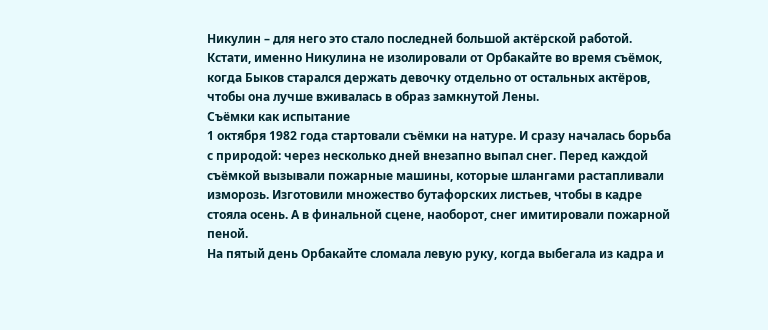Никулин – для него это стало последней большой актёрской работой. Кстати, именно Никулина не изолировали от Орбакайте во время съёмок, когда Быков старался держать девочку отдельно от остальных актёров, чтобы она лучше вживалась в образ замкнутой Лены.
Съёмки как испытание
1 октября 1982 года стартовали съёмки на натуре. И сразу началась борьба с природой: через несколько дней внезапно выпал снег. Перед каждой съёмкой вызывали пожарные машины, которые шлангами растапливали изморозь. Изготовили множество бутафорских листьев, чтобы в кадре стояла осень. А в финальной сцене, наоборот, снег имитировали пожарной пеной.
На пятый день Орбакайте сломала левую руку, когда выбегала из кадра и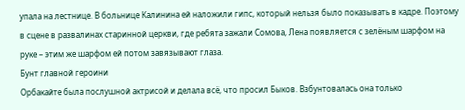упала на лестнице. В больнице Калинина ей наложили гипс, который нельзя было показывать в кадре. Поэтому в сцене в развалинах старинной церкви, где ребята зажали Сомова, Лена появляется с зелёным шарфом на руке – этим же шарфом ей потом завязывают глаза.
Бунт главной героини
Орбакайте была послушной актрисой и делала всё, что просил Быков. Взбунтовалась она только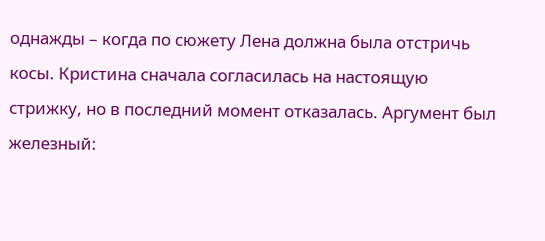однажды – когда по сюжету Лена должна была отстричь косы. Кристина сначала согласилась на настоящую стрижку, но в последний момент отказалась. Аргумент был железный: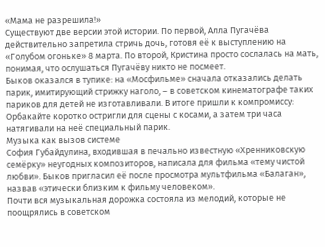«Мама не разрешила!»
Существуют две версии этой истории. По первой, Алла Пугачёва действительно запретила стричь дочь, готовя её к выступлению на «Голубом огоньке» 8 марта. По второй, Кристина просто сослалась на мать, понимая, что ослушаться Пугачёву никто не посмеет.
Быков оказался в тупике: на «Мосфильме» сначала отказались делать парик, имитирующий стрижку наголо, – в советском кинематографе таких париков для детей не изготавливали. В итоге пришли к компромиссу: Орбакайте коротко остригли для сцены с косами, а затем три часа натягивали на неё специальный парик.
Музыка как вызов системе
София Губайдулина, входившая в печально известную «Хренниковскую семёрку» неугодных композиторов, написала для фильма «тему чистой любви». Быков пригласил её после просмотра мультфильма «Балаган», назвав «этически близким к фильму человеком».
Почти вся музыкальная дорожка состояла из мелодий, которые не поощрялись в советском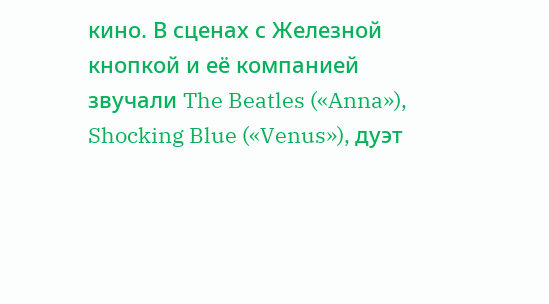кино. В сценах с Железной кнопкой и её компанией звучали The Beatles («Anna»), Shocking Blue («Venus»), дуэт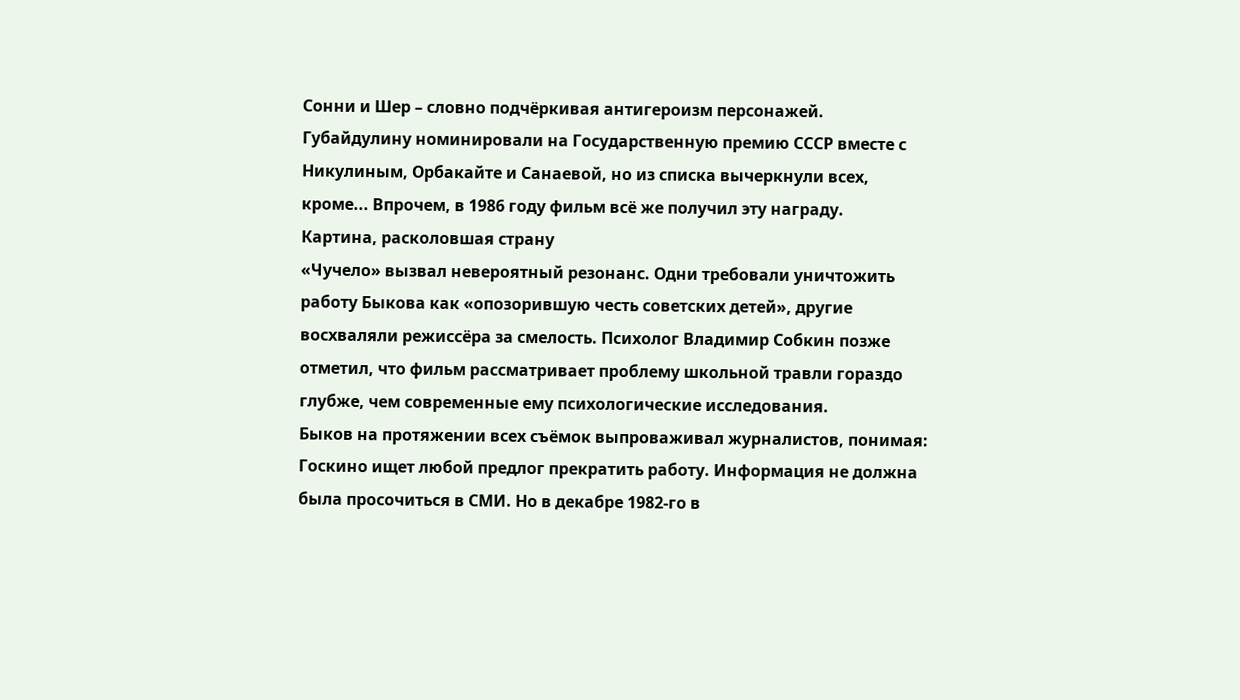Сонни и Шер – словно подчёркивая антигероизм персонажей.
Губайдулину номинировали на Государственную премию СССР вместе с Никулиным, Орбакайте и Санаевой, но из списка вычеркнули всех, кроме... Впрочем, в 1986 году фильм всё же получил эту награду.
Картина, расколовшая страну
«Чучело» вызвал невероятный резонанс. Одни требовали уничтожить работу Быкова как «опозорившую честь советских детей», другие восхваляли режиссёра за смелость. Психолог Владимир Собкин позже отметил, что фильм рассматривает проблему школьной травли гораздо глубже, чем современные ему психологические исследования.
Быков на протяжении всех съёмок выпроваживал журналистов, понимая: Госкино ищет любой предлог прекратить работу. Информация не должна была просочиться в СМИ. Но в декабре 1982-го в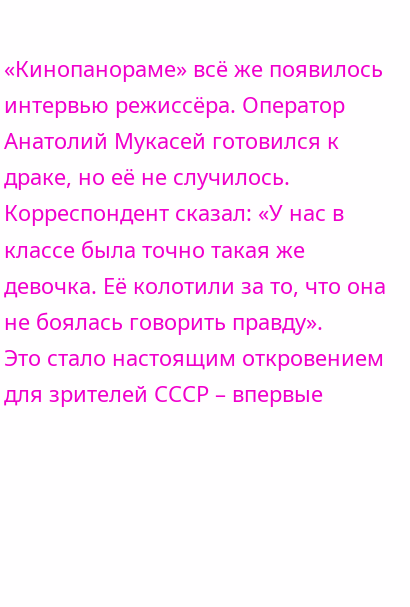«Кинопанораме» всё же появилось интервью режиссёра. Оператор Анатолий Мукасей готовился к драке, но её не случилось. Корреспондент сказал: «У нас в классе была точно такая же девочка. Её колотили за то, что она не боялась говорить правду».
Это стало настоящим откровением для зрителей СССР – впервые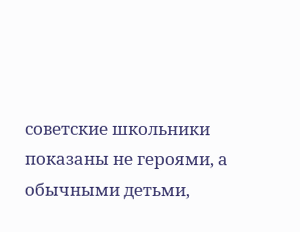советские школьники показаны не героями, а обычными детьми,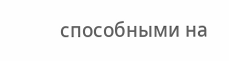способными на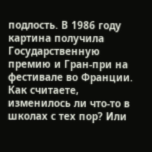подлость. В 1986 году картина получила Государственную премию и Гран-при на фестивале во Франции.
Как считаете, изменилось ли что-то в школах с тех пор? Или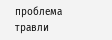проблема травли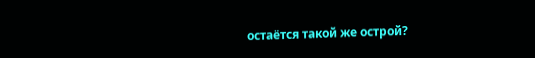остаётся такой же острой?